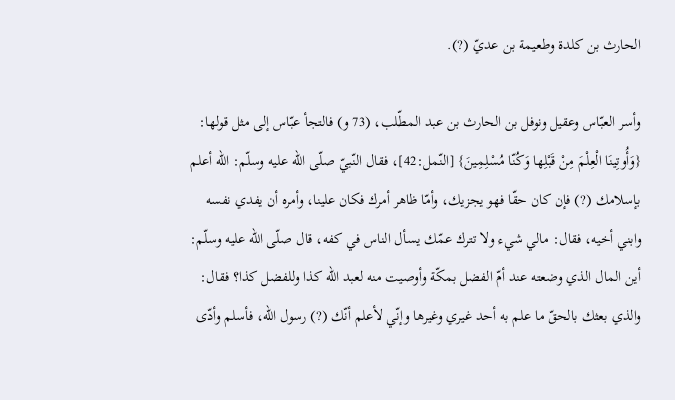الحارث بن كلدة وطعيمة بن عديّ (?).

وأسر العبّاس وعقيل ونوفل بن الحارث بن عبد المطّلب، (73 و) فالتجأ عبّاس إلى مثل قولها: {وَأُوتِينَا الْعِلْمَ مِنْ قَبْلِها وَكُنّا مُسْلِمِينَ} [النّمل:42]، فقال النّبيّ صلّى الله عليه وسلّم: الله أعلم بإسلامك (?) فإن كان حقّا فهو يجزيك، وأمّا ظاهر أمرك فكان علينا، وأمره أن يفدي نفسه وابني أخيه، فقال: مالي شيء ولا تترك عمّك يسأل الناس في كفه، قال صلّى الله عليه وسلّم: أين المال الذي وضعته عند أمّ الفضل بمكّة وأوصيت منه لعبد الله كذا وللفضل كذا؟ فقال: والذي بعثك بالحقّ ما علم به أحد غيري وغيرها وإنّي لأعلم أنّك (?) رسول الله، فأسلم وأدّى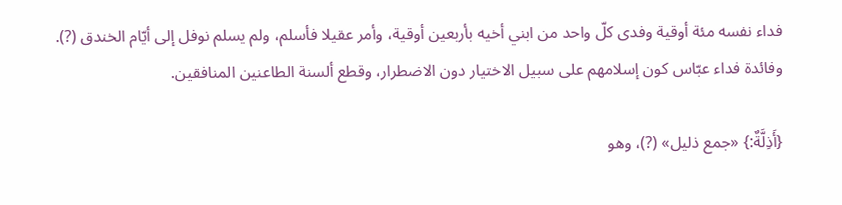فداء نفسه مئة أوقية وفدى كلّ واحد من ابني أخيه بأربعين أوقية، وأمر عقيلا فأسلم، ولم يسلم نوفل إلى أيّام الخندق (?). وفائدة فداء عبّاس كون إسلامهم على سبيل الاختيار دون الاضطرار، وقطع ألسنة الطاعنين المنافقين.

{أَذِلَّةٌ:} «جمع ذليل» (?)، وهو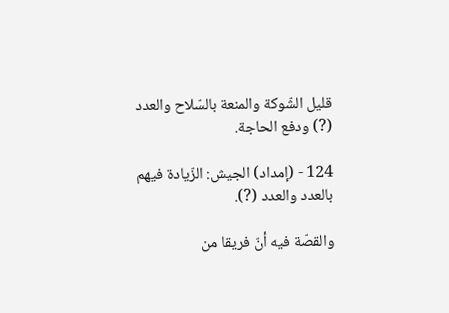قليل الشّوكة والمنعة بالسّلاح والعدد (?) ودفع الحاجة.

124 - (إمداد) الجيش: الزّيادة فيهم بالعدد والعدد (?).

والقصّة فيه أنّ فريقا من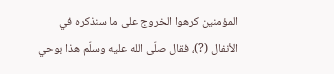المؤمنين كرهوا الخروج على ما سنذكره في الأنفال (?)، فقال صلّى الله عليه وسلّم هذا بوحي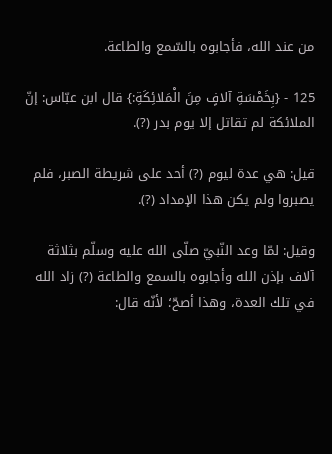من عند الله، فأجابوه بالسّمع والطاعة.

125 - {بِخَمْسَةِ آلافٍ مِنَ الْمَلائِكَةِ:} قال ابن عبّاس: إنّ الملائكة لم تقاتل إلا يوم بدر (?).

قيل: هي عدة ليوم (?) أحد على شريطة الصبر، فلم يصبروا ولم يكن هذا الإمداد (?).

وقيل: لمّا وعد النّبيّ صلّى الله عليه وسلّم بثلاثة آلاف بإذن الله وأجابوه بالسمع والطاعة (?) زاد الله في تلك العدة، وهذا أصحّ؛ لأنّه قال: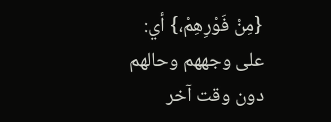{مِنْ فَوْرِهِمْ،} أي: على وجههم وحالهم دون وقت آخر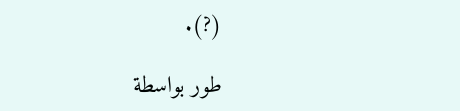(?).

طور بواسطة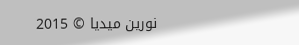نورين ميديا © 2015